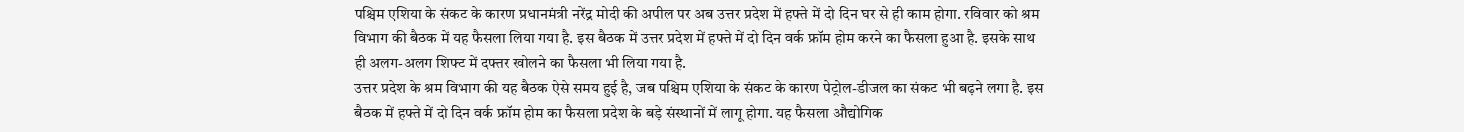पश्चिम एशिया के संकट के कारण प्रधानमंत्री नरेंद्र मोदी की अपील पर अब उत्तर प्रदेश में हफ्ते में दो दिन घर से ही काम होगा. रविवार को श्रम विभाग की बैठक में यह फैसला लिया गया है. इस बैठक में उत्तर प्रदेश में हफ्ते में दो दिन वर्क फ्रॉम होम करने का फैसला हुआ है. इसके साथ ही अलग-अलग शिफ्ट में दफ्तर खोलने का फैसला भी लिया गया है.
उत्तर प्रदेश के श्रम विभाग की यह बैठक ऐसे समय हुई है, जब पश्चिम एशिया के संकट के कारण पेट्रोल-डीजल का संकट भी बढ़ने लगा है. इस बैठक में हफ्ते में दो दिन वर्क फ्रॉम होम का फैसला प्रदेश के बड़े संस्थानों में लागू होगा. यह फैसला औद्योगिक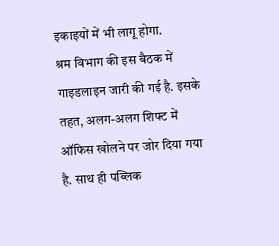इकाइयों में भी लागू होगा.
श्रम विभाग की इस बैठक में गाइडलाइन जारी की गई है. इसके तहत, अलग-अलग शिफ्ट में ऑफिस खोलने पर जोर दिया गया है. साथ ही पब्लिक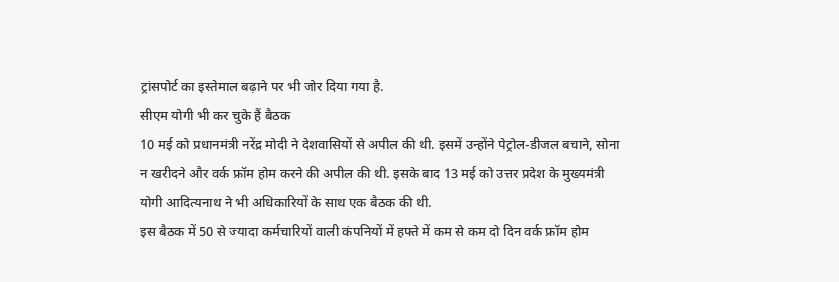ट्रांसपोर्ट का इस्तेमाल बढ़ाने पर भी जोर दिया गया है.
सीएम योगी भी कर चुके हैं बैठक
10 मई को प्रधानमंत्री नरेंद्र मोदी ने देशवासियों से अपील की थी. इसमें उन्होंने पेट्रोल-डीजल बचाने, सोना न खरीदने और वर्क फ्रॉम होम करने की अपील की थी. इसके बाद 13 मई को उत्तर प्रदेश के मुख्यमंत्री योगी आदित्यनाथ ने भी अधिकारियों के साथ एक बैठक की थी.
इस बैठक में 50 से ज्यादा कर्मचारियों वाली कंपनियों में हफ्ते में कम से कम दो दिन वर्क फ्रॉम होम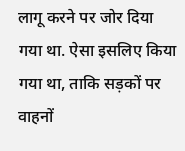लागू करने पर जोर दिया गया था. ऐसा इसलिए किया गया था, ताकि सड़कों पर वाहनों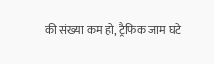की संख्या कम हो, ट्रैफिक जाम घटे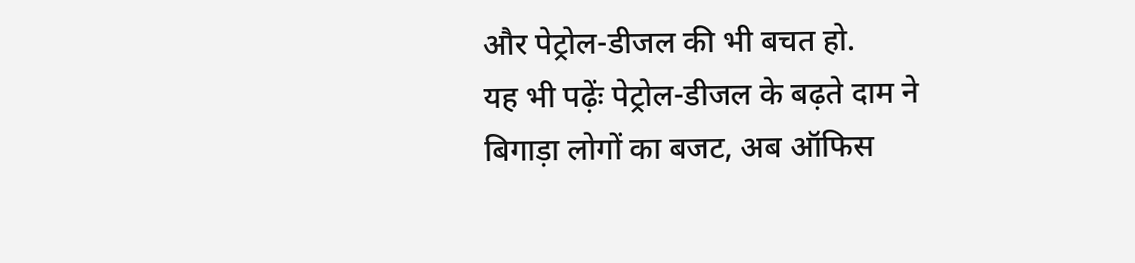और पेट्रोल-डीजल की भी बचत हो.
यह भी पढ़ेंः पेट्रोल-डीजल के बढ़ते दाम ने बिगाड़ा लोगों का बजट, अब ऑफिस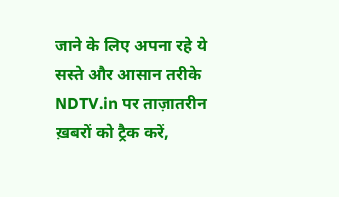जाने के लिए अपना रहे ये सस्ते और आसान तरीके
NDTV.in पर ताज़ातरीन ख़बरों को ट्रैक करें,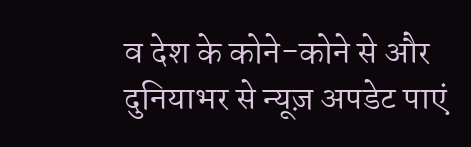व देश के कोने-कोने से और दुनियाभर से न्यूज़ अपडेट पाएं